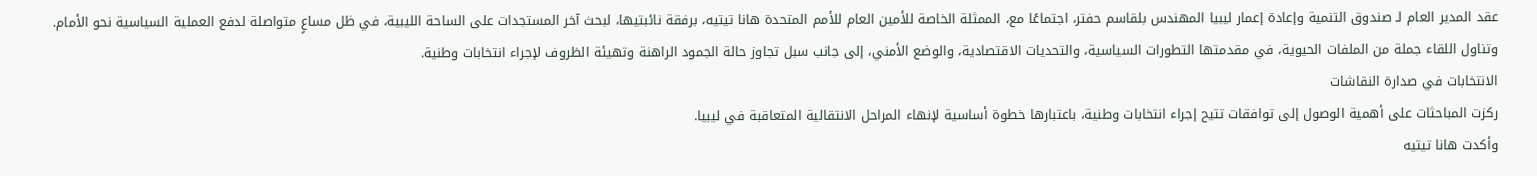عقد المدير العام لـ صندوق التنمية وإعادة إعمار ليبيا المهندس بلقاسم حفتر، اجتماعًا مع، الممثلة الخاصة للأمين العام للأمم المتحدة هانا تيتيه، برفقة نائبتيها، لبحث آخر المستجدات على الساحة الليبية، في ظل مساعٍ متواصلة لدفع العملية السياسية نحو الأمام.
وتناول اللقاء جملة من الملفات الحيوية، في مقدمتها التطورات السياسية، والتحديات الاقتصادية، والوضع الأمني، إلى جانب سبل تجاوز حالة الجمود الراهنة وتهيئة الظروف لإجراء انتخابات وطنية.
الانتخابات في صدارة النقاشات
ركزت المباحثات على أهمية الوصول إلى توافقات تتيح إجراء انتخابات وطنية، باعتبارها خطوة أساسية لإنهاء المراحل الانتقالية المتعاقبة في ليبيا.
وأكدت هانا تيتيه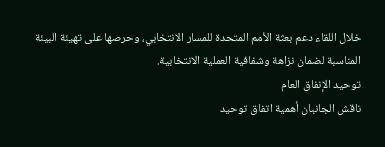خلال اللقاء دعم بعثة الأمم المتحدة للمسار الانتخابي، وحرصها على تهيئة البيئة المناسبة لضمان نزاهة وشفافية العملية الانتخابية.
توحيد الإنفاق العام
ناقش الجانبان أهمية اتفاق توحيد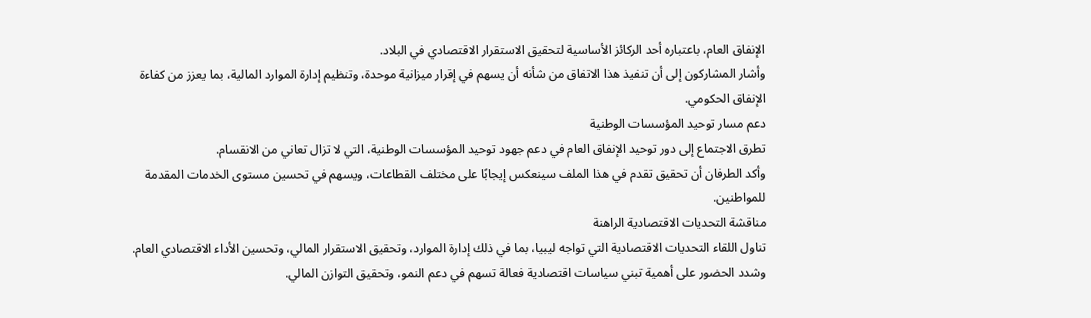الإنفاق العام، باعتباره أحد الركائز الأساسية لتحقيق الاستقرار الاقتصادي في البلاد.
وأشار المشاركون إلى أن تنفيذ هذا الاتفاق من شأنه أن يسهم في إقرار ميزانية موحدة، وتنظيم إدارة الموارد المالية، بما يعزز من كفاءة الإنفاق الحكومي.
دعم مسار توحيد المؤسسات الوطنية
تطرق الاجتماع إلى دور توحيد الإنفاق العام في دعم جهود توحيد المؤسسات الوطنية، التي لا تزال تعاني من الانقسام.
وأكد الطرفان أن تحقيق تقدم في هذا الملف سينعكس إيجابًا على مختلف القطاعات، ويسهم في تحسين مستوى الخدمات المقدمة للمواطنين.
مناقشة التحديات الاقتصادية الراهنة
تناول اللقاء التحديات الاقتصادية التي تواجه ليبيا، بما في ذلك إدارة الموارد، وتحقيق الاستقرار المالي، وتحسين الأداء الاقتصادي العام.
وشدد الحضور على أهمية تبني سياسات اقتصادية فعالة تسهم في دعم النمو، وتحقيق التوازن المالي.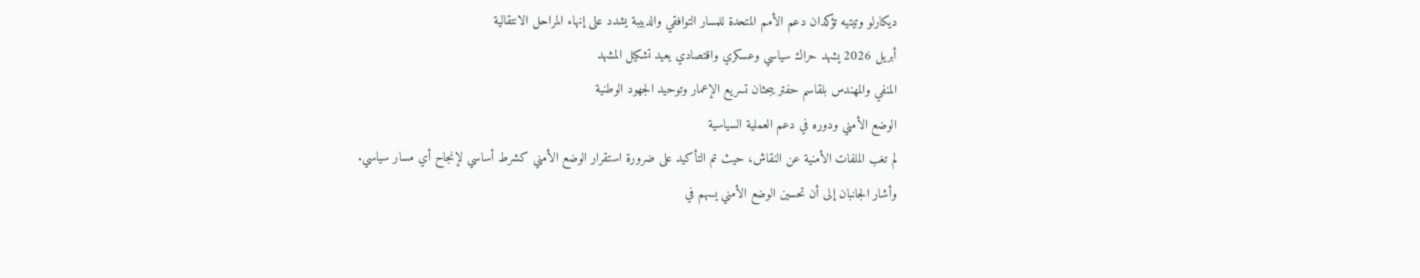ديكارلو وتيتيه تؤكدان دعم الأمم المتحدة للمسار التوافقي والدبيبة يشدد على إنهاء المراحل الانتقالية
أبريل 2026 يشهد حراك سياسي وعسكري واقتصادي يعيد تشكيل المشهد
المنفي والمهندس بلقاسم حفتر يبحثان تسريع الإعمار وتوحيد الجهود الوطنية
الوضع الأمني ودوره في دعم العملية السياسية
لم تغب الملفات الأمنية عن النقاش، حيث تم التأكيد على ضرورة استقرار الوضع الأمني كشرط أساسي لإنجاح أي مسار سياسي.
وأشار الجانبان إلى أن تحسين الوضع الأمني يسهم في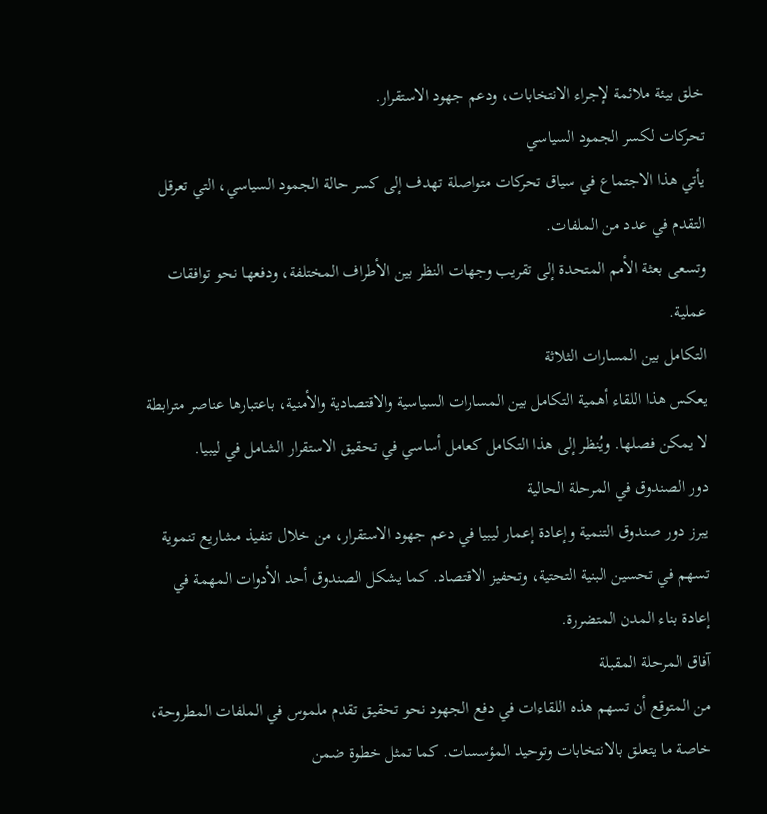خلق بيئة ملائمة لإجراء الانتخابات، ودعم جهود الاستقرار.
تحركات لكسر الجمود السياسي
يأتي هذا الاجتماع في سياق تحركات متواصلة تهدف إلى كسر حالة الجمود السياسي، التي تعرقل التقدم في عدد من الملفات.
وتسعى بعثة الأمم المتحدة إلى تقريب وجهات النظر بين الأطراف المختلفة، ودفعها نحو توافقات عملية.
التكامل بين المسارات الثلاثة
يعكس هذا اللقاء أهمية التكامل بين المسارات السياسية والاقتصادية والأمنية، باعتبارها عناصر مترابطة لا يمكن فصلها. ويُنظر إلى هذا التكامل كعامل أساسي في تحقيق الاستقرار الشامل في ليبيا.
دور الصندوق في المرحلة الحالية
يبرز دور صندوق التنمية وإعادة إعمار ليبيا في دعم جهود الاستقرار، من خلال تنفيذ مشاريع تنموية تسهم في تحسين البنية التحتية، وتحفيز الاقتصاد. كما يشكل الصندوق أحد الأدوات المهمة في إعادة بناء المدن المتضررة.
آفاق المرحلة المقبلة
من المتوقع أن تسهم هذه اللقاءات في دفع الجهود نحو تحقيق تقدم ملموس في الملفات المطروحة، خاصة ما يتعلق بالانتخابات وتوحيد المؤسسات. كما تمثل خطوة ضمن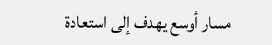مسار أوسع يهدف إلى استعادة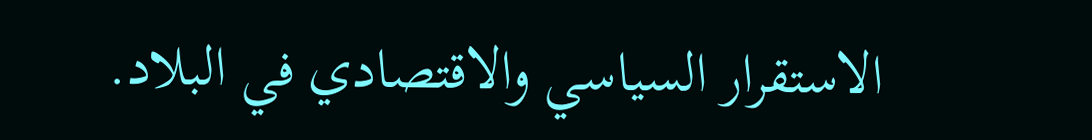الاستقرار السياسي والاقتصادي في البلاد.